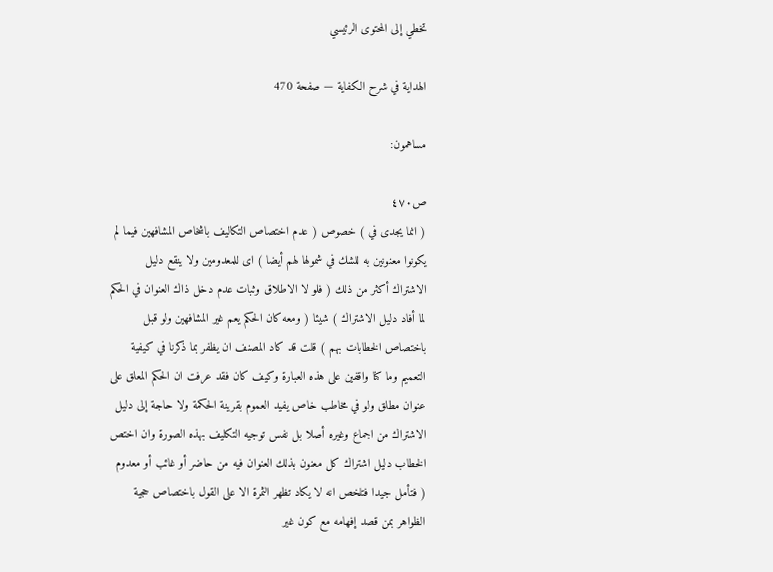تخطي إلى المحتوى الرئيسي

الهداية في شرح الكفاية — صفحة 470

مساهمون:

ص٤٧٠
( انما يجدى في ) خصوص ( عدم اختصاص التكاليف باشخاص المشافهين فيما لم يكونوا معنونين به للشك في شمولها لهم أيضا ) اى للمعدومين ولا ينقع دليل الاشتراك أكثر من ذلك ( فلو لا الاطلاق وثبات عدم دخل ذاك العنوان في الحكم لما أفاد دليل الاشتراك ) شيئا ( ومعه كان الحكم يعم غير المشافهين ولو قبل باختصاص الخطابات بهم ) قلت قد كاد المصنف ان يظفر بما ذكرنا في كيفية التعميم وما كنا واقفين على هذه العبارة وكيف كان فقد عرفت ان الحكم المعلق على عنوان مطلق ولو في مخاطب خاص يفيد العموم بقرينة الحكمة ولا حاجة إلى دليل الاشتراك من اجماع وغيره أصلا بل نفس توجيه التكليف بهذه الصورة وان اختص الخطاب دليل اشتراك كل معنون بذلك العنوان فيه من حاضر أو غائب أو معدوم ( فتأمل جيدا فتلخص انه لا يكاد تظهر الثمرة الا على القول باختصاص حجية الظواهر بمن قصد إفهامه مع كون غير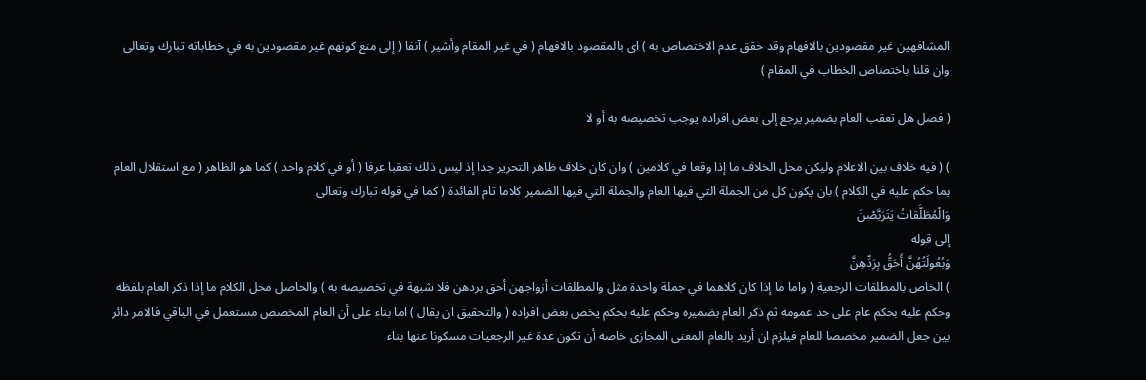المشافهين غير مقصودين بالافهام وقد حقق عدم الاختصاص به ) اى بالمقصود بالافهام ( في غير المقام وأشير ) آنفا ( إلى منع كونهم غير مقصودين به في خطاباته تبارك وتعالى وان قلنا باختصاص الخطاب في المقام )

( فصل هل تعقب العام بضمير يرجع إلى بعض افراده يوجب تخصيصه به أو لا

) ( فيه خلاف بين الاعلام وليكن محل الخلاف ما إذا وقعا في كلامين ) وان كان خلاف ظاهر التحرير جدا إذ ليس ذلك تعقبا عرفا ( أو في كلام واحد ) كما هو الظاهر ( مع استقلال العام بما حكم عليه في الكلام ) بان يكون كل من الجملة التي فيها العام والجملة التي فيها الضمير كلاما تام الفائدة ( كما في قوله تبارك وتعالى
وَالْمُطَلَّقاتُ يَتَرَبَّصْنَ
إلى قوله
وَبُعُولَتُهُنَّ أَحَقُّ بِرَدِّهِنَّ
) الخاص بالمطلقات الرجعية ( واما ما إذا كان كلاهما في جملة واحدة مثل والمطلقات أزواجهن أحق بردهن فلا شبهة في تخصيصه به ) والحاصل محل الكلام ما إذا ذكر العام بلفظه وحكم عليه بحكم عام على حد عمومه ثم ذكر العام بضميره وحكم عليه بحكم يخص بعض افراده ( والتحقيق ان يقال ) اما بناء على أن العام المخصص مستعمل في الباقي فالامر دائر بين جعل الضمير مخصصا للعام فيلزم ان أريد بالعام المعنى المجازى خاصه أن تكون عدة غير الرجعيات مسكونا عنها بناء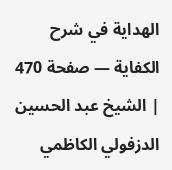الهداية في شرح الكفاية — صفحة 470 | الشيخ عبد الحسين الدزفولي الكاظمي